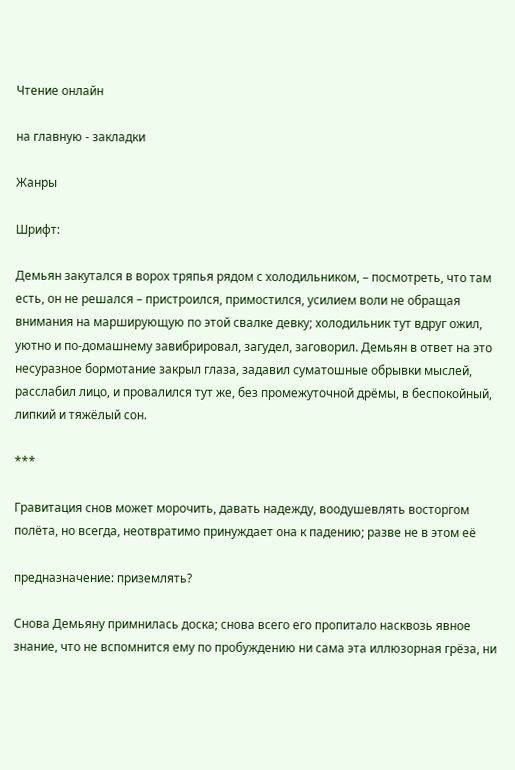Чтение онлайн

на главную - закладки

Жанры

Шрифт:

Демьян закутался в ворох тряпья рядом с холодильником, – посмотреть, что там есть, он не решался – пристроился, примостился, усилием воли не обращая внимания на марширующую по этой свалке девку; холодильник тут вдруг ожил, уютно и по-домашнему завибрировал, загудел, заговорил. Демьян в ответ на это несуразное бормотание закрыл глаза, задавил суматошные обрывки мыслей, расслабил лицо, и провалился тут же, без промежуточной дрёмы, в беспокойный, липкий и тяжёлый сон.

***

Гравитация снов может морочить, давать надежду, воодушевлять восторгом полёта, но всегда, неотвратимо принуждает она к падению; разве не в этом её

предназначение: приземлять?

Снова Демьяну примнилась доска; снова всего его пропитало насквозь явное знание, что не вспомнится ему по пробуждению ни сама эта иллюзорная грёза, ни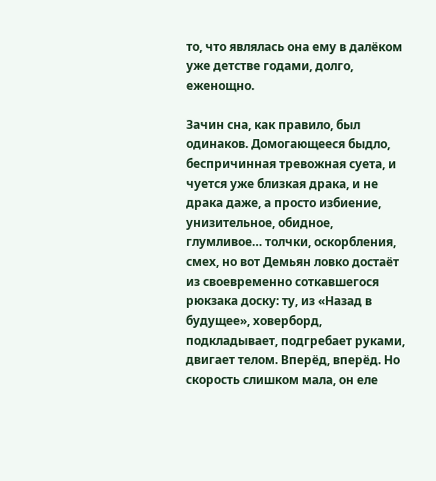то, что являлась она ему в далёком уже детстве годами, долго, еженощно.

Зачин сна, как правило, был одинаков. Домогающееся быдло, беспричинная тревожная суета, и чуется уже близкая драка, и не драка даже, а просто избиение, унизительное, обидное, глумливое… толчки, оскорбления, смех, но вот Демьян ловко достаёт из своевременно соткавшегося рюкзака доску: ту, из «Назад в будущее», ховерборд, подкладывает, подгребает руками, двигает телом. Вперёд, вперёд. Но скорость слишком мала, он еле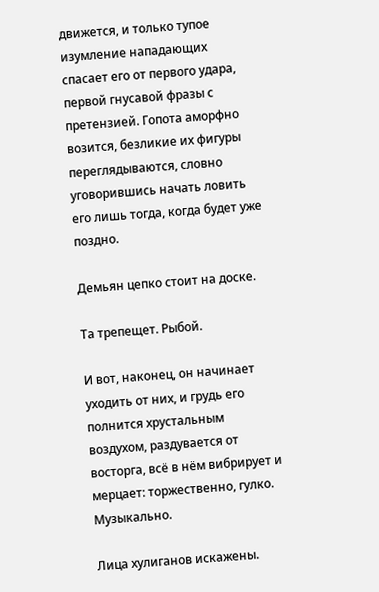движется, и только тупое изумление нападающих спасает его от первого удара, первой гнусавой фразы с претензией. Гопота аморфно возится, безликие их фигуры переглядываются, словно уговорившись начать ловить его лишь тогда, когда будет уже поздно.

Демьян цепко стоит на доске.

Та трепещет. Рыбой.

И вот, наконец, он начинает уходить от них, и грудь его полнится хрустальным воздухом, раздувается от восторга, всё в нём вибрирует и мерцает: торжественно, гулко. Музыкально.

Лица хулиганов искажены.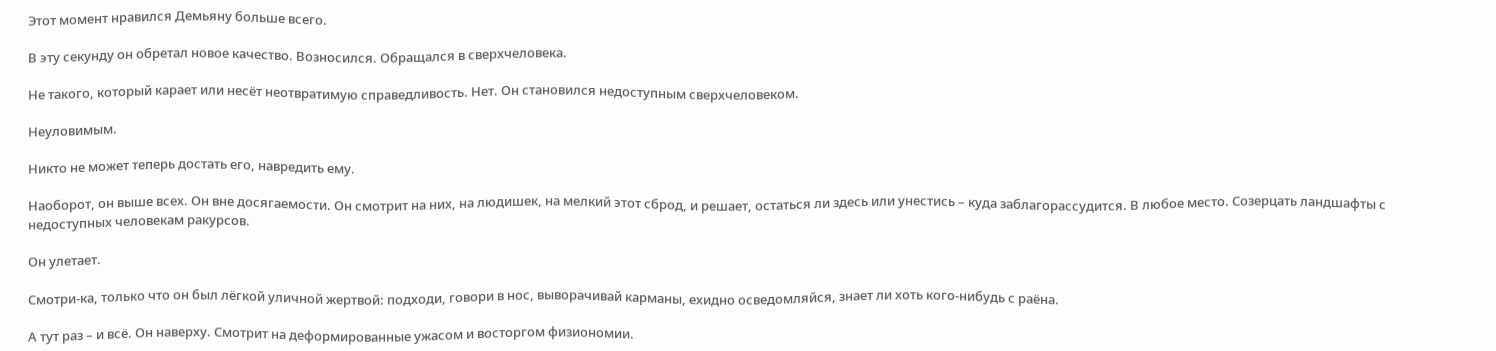Этот момент нравился Демьяну больше всего.

В эту секунду он обретал новое качество. Возносился. Обращался в сверхчеловека.

Не такого, который карает или несёт неотвратимую справедливость. Нет. Он становился недоступным сверхчеловеком.

Неуловимым.

Никто не может теперь достать его, навредить ему.

Наоборот, он выше всех. Он вне досягаемости. Он смотрит на них, на людишек, на мелкий этот сброд, и решает, остаться ли здесь или унестись – куда заблагорассудится. В любое место. Созерцать ландшафты с недоступных человекам ракурсов.

Он улетает.

Смотри-ка, только что он был лёгкой уличной жертвой: подходи, говори в нос, выворачивай карманы, ехидно осведомляйся, знает ли хоть кого-нибудь с раёна.

А тут раз – и всё. Он наверху. Смотрит на деформированные ужасом и восторгом физиономии.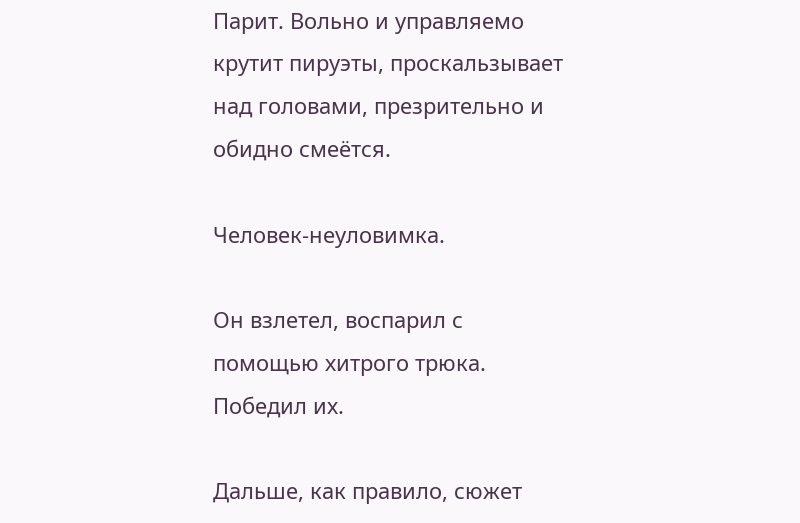Парит. Вольно и управляемо крутит пируэты, проскальзывает над головами, презрительно и обидно смеётся.

Человек-неуловимка.

Он взлетел, воспарил с помощью хитрого трюка. Победил их.

Дальше, как правило, сюжет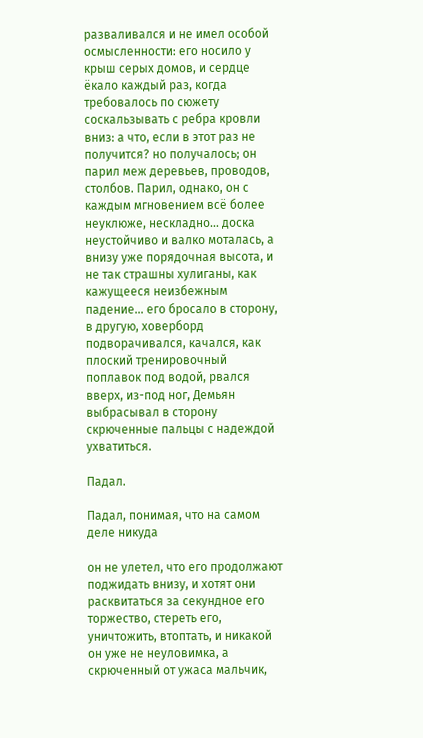разваливался и не имел особой осмысленности: его носило у крыш серых домов, и сердце ёкало каждый раз, когда требовалось по сюжету соскальзывать с ребра кровли вниз: а что, если в этот раз не получится? но получалось; он парил меж деревьев, проводов, столбов. Парил, однако, он с каждым мгновением всё более неуклюже, нескладно… доска неустойчиво и валко моталась, а внизу уже порядочная высота, и не так страшны хулиганы, как кажущееся неизбежным падение… его бросало в сторону, в другую, ховерборд подворачивался, качался, как плоский тренировочный поплавок под водой, рвался вверх, из-под ног, Демьян выбрасывал в сторону скрюченные пальцы с надеждой ухватиться.

Падал.

Падал, понимая, что на самом деле никуда

он не улетел, что его продолжают поджидать внизу, и хотят они расквитаться за секундное его торжество, стереть его, уничтожить, втоптать, и никакой он уже не неуловимка, а скрюченный от ужаса мальчик,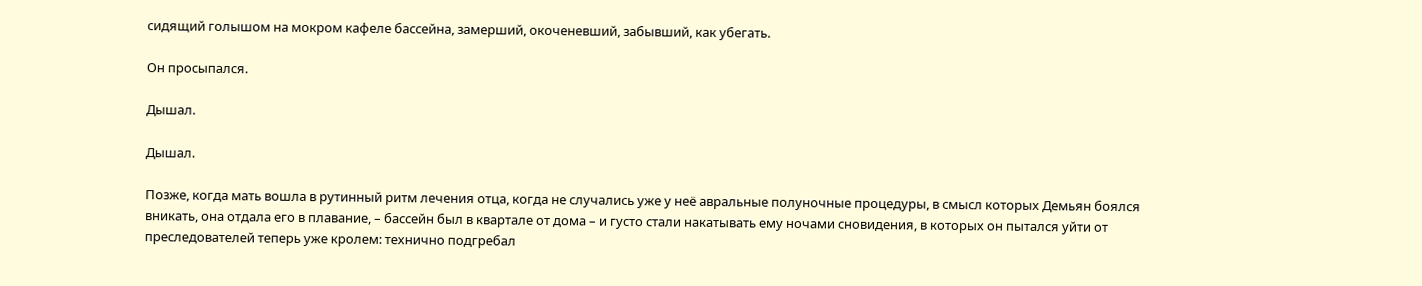сидящий голышом на мокром кафеле бассейна, замерший, окоченевший, забывший, как убегать.

Он просыпался.

Дышал.

Дышал.

Позже, когда мать вошла в рутинный ритм лечения отца, когда не случались уже у неё авральные полуночные процедуры, в смысл которых Демьян боялся вникать, она отдала его в плавание, – бассейн был в квартале от дома – и густо стали накатывать ему ночами сновидения, в которых он пытался уйти от преследователей теперь уже кролем: технично подгребал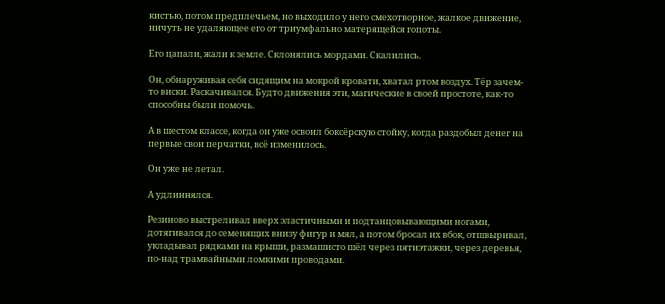кистью, потом предплечьем, но выходило у него смехотворное, жалкое движение, ничуть не удаляющее его от триумфально матерящейся гопоты.

Его цапали, жали к земле. Склонялись мордами. Скалились.

Он, обнаруживая себя сидящим на мокрой кровати, хватал ртом воздух. Тёр зачем-то виски. Раскачивался. Будто движения эти, магические в своей простоте, как-то способны были помочь.

А в шестом классе, когда он уже освоил боксёрскую стойку, когда раздобыл денег на первые свои перчатки, всё изменилось.

Он уже не летал.

А удлиннялся.

Резиново выстреливал вверх эластичными и подтанцовывающими ногами, дотягивался до семенящих внизу фигур и мял, а потом бросал их вбок, отшвыривал, укладывал рядками на крыши, размашисто шёл через пятиэтажки, через деревья, по-над трамвайными ломкими проводами.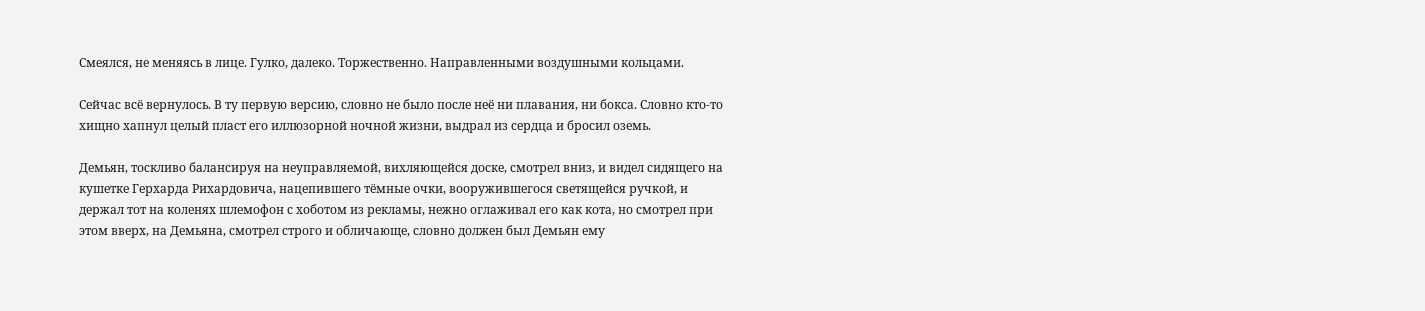Смеялся, не меняясь в лице. Гулко, далеко. Торжественно. Направленными воздушными кольцами.

Сейчас всё вернулось. В ту первую версию, словно не было после неё ни плавания, ни бокса. Словно кто-то хищно хапнул целый пласт его иллюзорной ночной жизни, выдрал из сердца и бросил оземь.

Демьян, тоскливо балансируя на неуправляемой, вихляющейся доске, смотрел вниз, и видел сидящего на кушетке Герхарда Рихардовича, нацепившего тёмные очки, вооружившегося светящейся ручкой, и держал тот на коленях шлемофон с хоботом из рекламы, нежно оглаживал его как кота, но смотрел при этом вверх, на Демьяна, смотрел строго и обличающе, словно должен был Демьян ему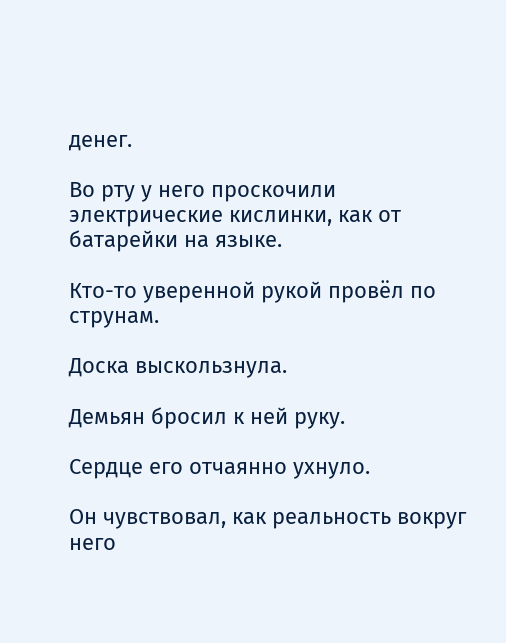денег.

Во рту у него проскочили электрические кислинки, как от батарейки на языке.

Кто-то уверенной рукой провёл по струнам.

Доска выскользнула.

Демьян бросил к ней руку.

Сердце его отчаянно ухнуло.

Он чувствовал, как реальность вокруг него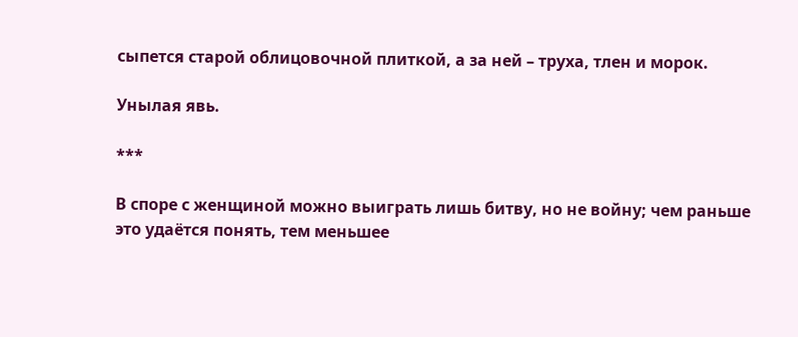сыпется старой облицовочной плиткой, а за ней – труха, тлен и морок.

Унылая явь.

***

В споре с женщиной можно выиграть лишь битву, но не войну; чем раньше это удаётся понять, тем меньшее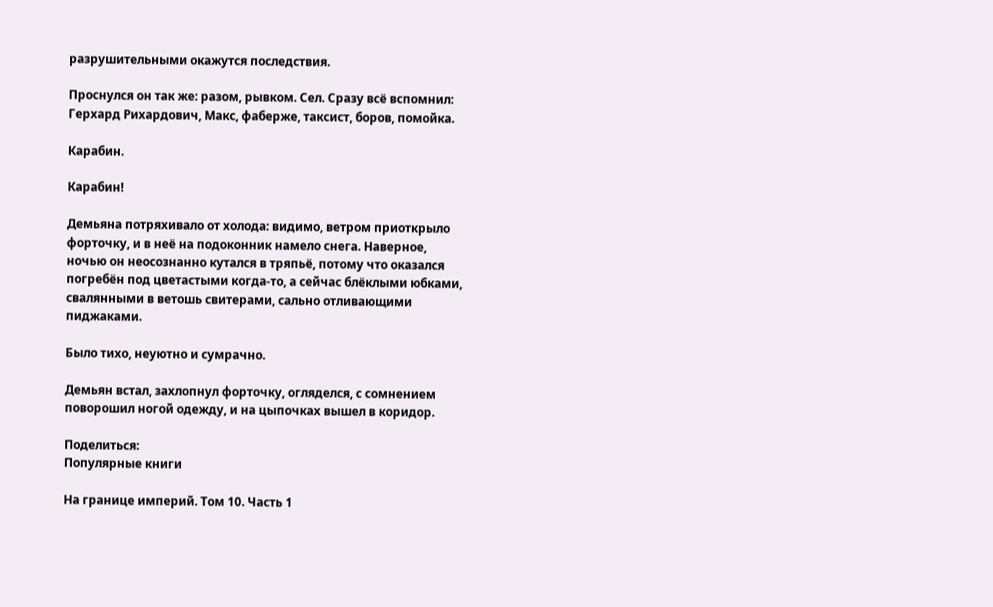разрушительными окажутся последствия.

Проснулся он так же: разом, рывком. Сел. Сразу всё вспомнил: Герхард Рихардович, Макс, фаберже, таксист, боров, помойка.

Карабин.

Карабин!

Демьяна потряхивало от холода: видимо, ветром приоткрыло форточку, и в неё на подоконник намело снега. Наверное, ночью он неосознанно кутался в тряпьё, потому что оказался погребён под цветастыми когда-то, а сейчас блёклыми юбками, свалянными в ветошь свитерами, сально отливающими пиджаками.

Было тихо, неуютно и сумрачно.

Демьян встал, захлопнул форточку, огляделся, с сомнением поворошил ногой одежду, и на цыпочках вышел в коридор.

Поделиться:
Популярные книги

На границе империй. Том 10. Часть 1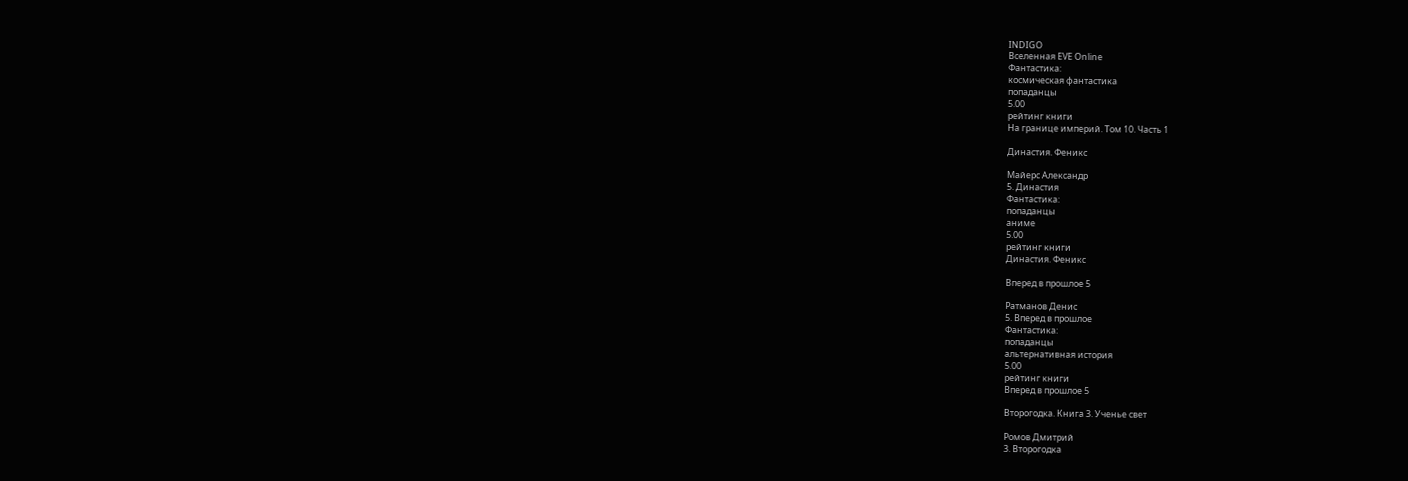INDIGO
Вселенная EVE Online
Фантастика:
космическая фантастика
попаданцы
5.00
рейтинг книги
На границе империй. Том 10. Часть 1

Династия. Феникс

Майерс Александр
5. Династия
Фантастика:
попаданцы
аниме
5.00
рейтинг книги
Династия. Феникс

Вперед в прошлое 5

Ратманов Денис
5. Вперед в прошлое
Фантастика:
попаданцы
альтернативная история
5.00
рейтинг книги
Вперед в прошлое 5

Второгодка. Книга 3. Ученье свет

Ромов Дмитрий
3. Второгодка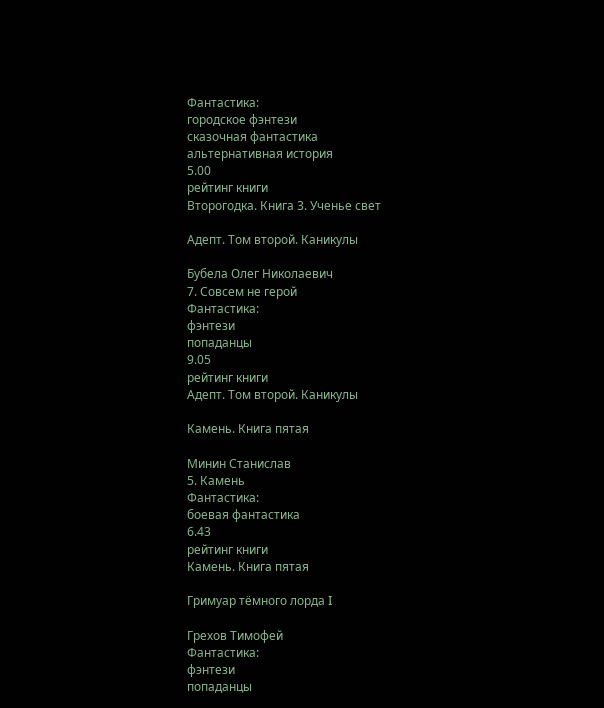Фантастика:
городское фэнтези
сказочная фантастика
альтернативная история
5.00
рейтинг книги
Второгодка. Книга 3. Ученье свет

Адепт. Том второй. Каникулы

Бубела Олег Николаевич
7. Совсем не герой
Фантастика:
фэнтези
попаданцы
9.05
рейтинг книги
Адепт. Том второй. Каникулы

Камень. Книга пятая

Минин Станислав
5. Камень
Фантастика:
боевая фантастика
6.43
рейтинг книги
Камень. Книга пятая

Гримуар тёмного лорда I

Грехов Тимофей
Фантастика:
фэнтези
попаданцы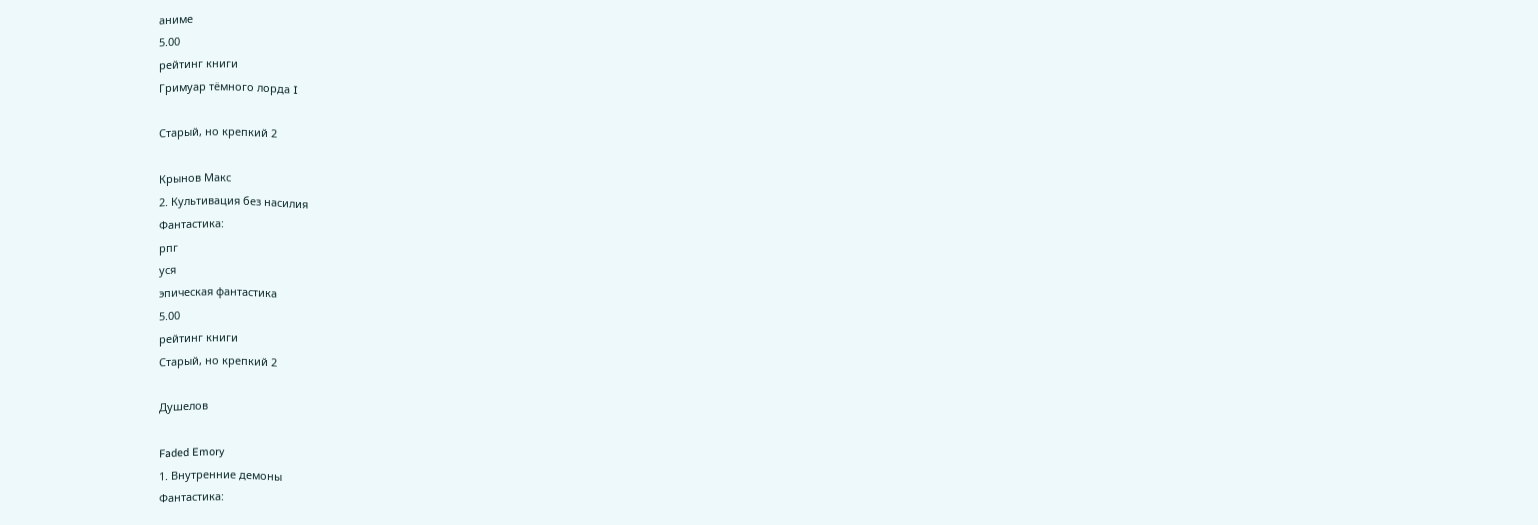аниме
5.00
рейтинг книги
Гримуар тёмного лорда I

Старый, но крепкий 2

Крынов Макс
2. Культивация без насилия
Фантастика:
рпг
уся
эпическая фантастика
5.00
рейтинг книги
Старый, но крепкий 2

Душелов

Faded Emory
1. Внутренние демоны
Фантастика: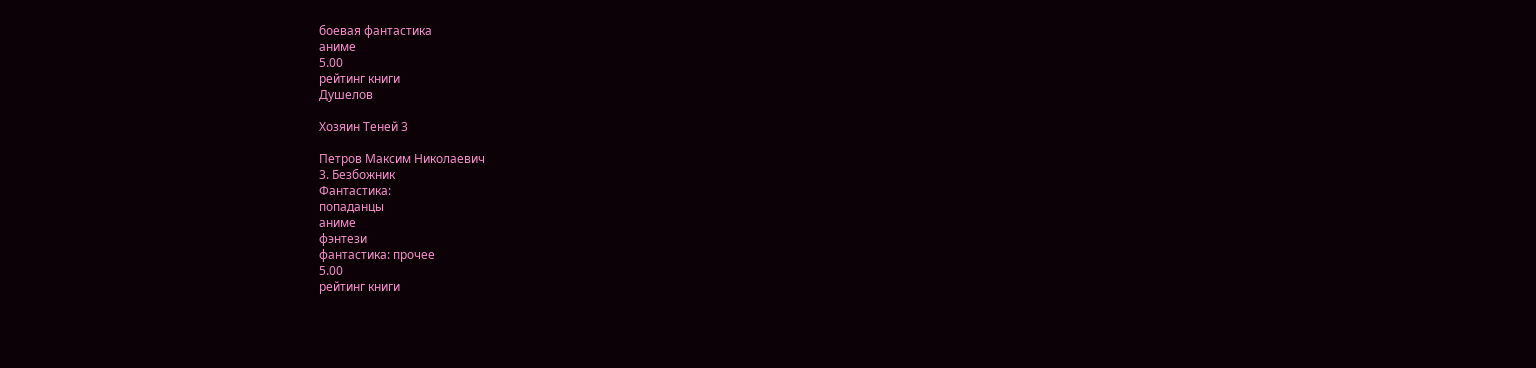боевая фантастика
аниме
5.00
рейтинг книги
Душелов

Хозяин Теней 3

Петров Максим Николаевич
3. Безбожник
Фантастика:
попаданцы
аниме
фэнтези
фантастика: прочее
5.00
рейтинг книги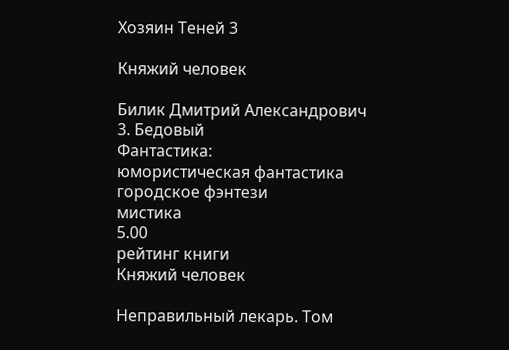Хозяин Теней 3

Княжий человек

Билик Дмитрий Александрович
3. Бедовый
Фантастика:
юмористическая фантастика
городское фэнтези
мистика
5.00
рейтинг книги
Княжий человек

Неправильный лекарь. Том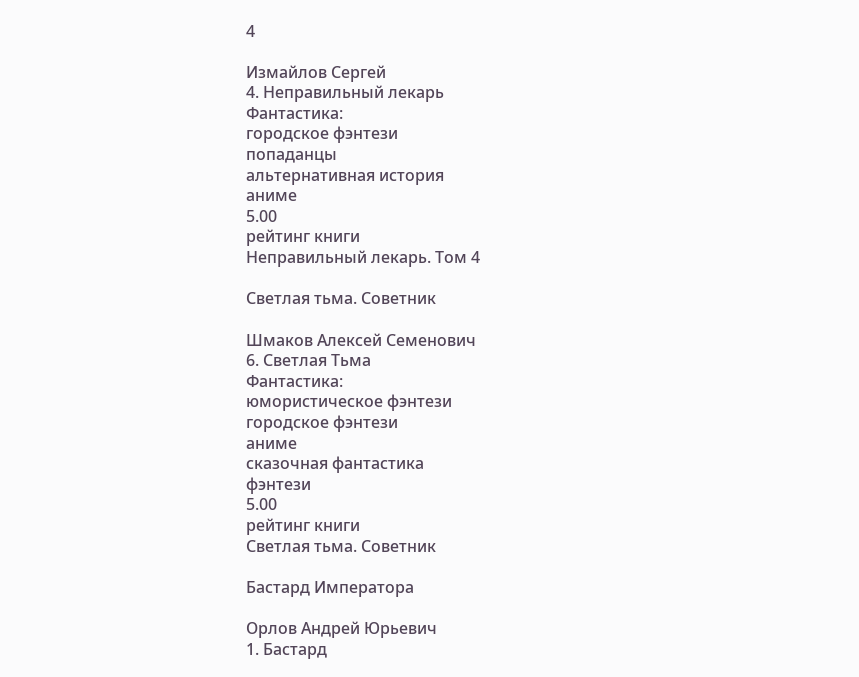4

Измайлов Сергей
4. Неправильный лекарь
Фантастика:
городское фэнтези
попаданцы
альтернативная история
аниме
5.00
рейтинг книги
Неправильный лекарь. Том 4

Светлая тьма. Советник

Шмаков Алексей Семенович
6. Светлая Тьма
Фантастика:
юмористическое фэнтези
городское фэнтези
аниме
сказочная фантастика
фэнтези
5.00
рейтинг книги
Светлая тьма. Советник

Бастард Императора

Орлов Андрей Юрьевич
1. Бастард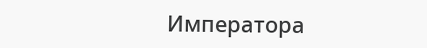Императора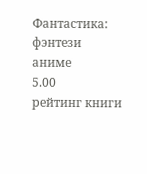Фантастика:
фэнтези
аниме
5.00
рейтинг книги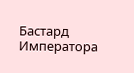Бастард Императора